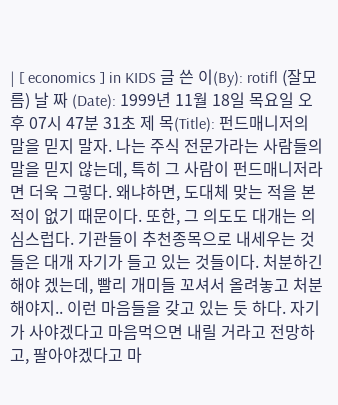| [ economics ] in KIDS 글 쓴 이(By): rotifl (잘모름) 날 짜 (Date): 1999년 11월 18일 목요일 오후 07시 47분 31초 제 목(Title): 펀드매니저의 말을 믿지 말자. 나는 주식 전문가라는 사람들의 말을 믿지 않는데, 특히 그 사람이 펀드매니저라면 더욱 그렇다. 왜냐하면, 도대체 맞는 적을 본 적이 없기 때문이다. 또한, 그 의도도 대개는 의심스럽다. 기관들이 추천종목으로 내세우는 것들은 대개 자기가 들고 있는 것들이다. 처분하긴 해야 겠는데, 빨리 개미들 꼬셔서 올려놓고 처분해야지.. 이런 마음들을 갖고 있는 듯 하다. 자기가 사야겠다고 마음먹으면 내릴 거라고 전망하고, 팔아야겠다고 마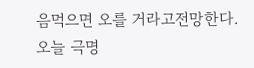음먹으면 오를 거라고전망한다. 오늘 극명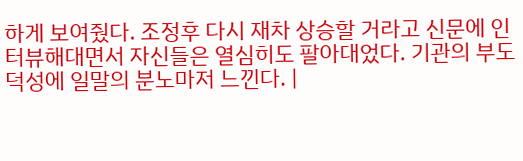하게 보여줬다. 조정후 다시 재차 상승할 거라고 신문에 인터뷰해대면서 자신들은 열심히도 팔아대었다. 기관의 부도덕성에 일말의 분노마저 느낀다. |